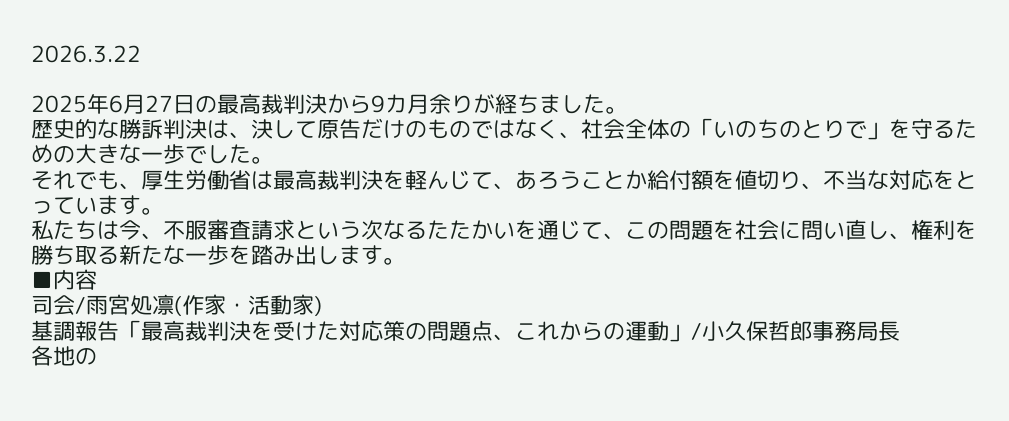2026.3.22

2025年6月27日の最高裁判決から9カ月余りが経ちました。
歴史的な勝訴判決は、決して原告だけのものではなく、社会全体の「いのちのとりで」を守るための大きな一歩でした。
それでも、厚生労働省は最高裁判決を軽んじて、あろうことか給付額を値切り、不当な対応をとっています。
私たちは今、不服審査請求という次なるたたかいを通じて、この問題を社会に問い直し、権利を勝ち取る新たな一歩を踏み出します。
■内容
司会/雨宮処凛(作家・活動家)
基調報告「最高裁判決を受けた対応策の問題点、これからの運動」/小久保哲郎事務局長
各地の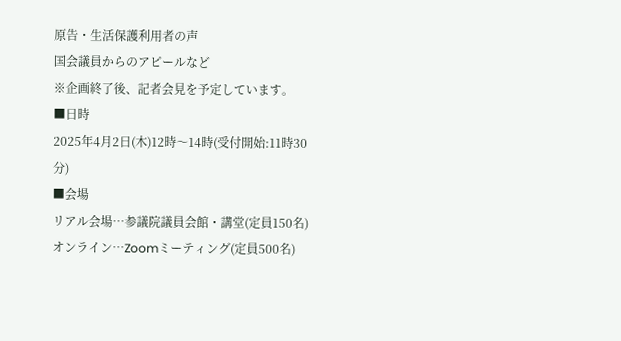原告・生活保護利用者の声
国会議員からのアピールなど
※企画終了後、記者会見を予定しています。
■日時
2025年4月2日(木)12時〜14時(受付開始:11時30分)
■会場
リアル会場…参議院議員会館・講堂(定員150名)
オンライン…Zoomミーティング(定員500名)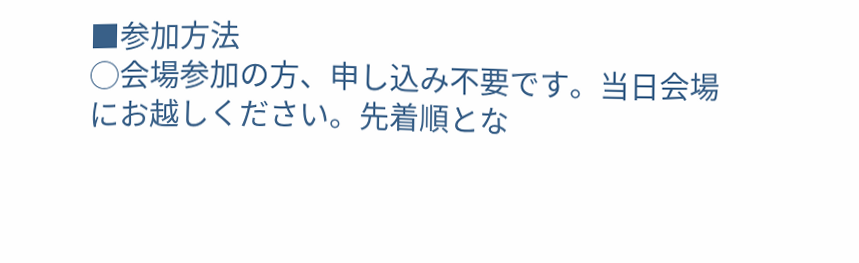■参加方法
◯会場参加の方、申し込み不要です。当日会場にお越しください。先着順とな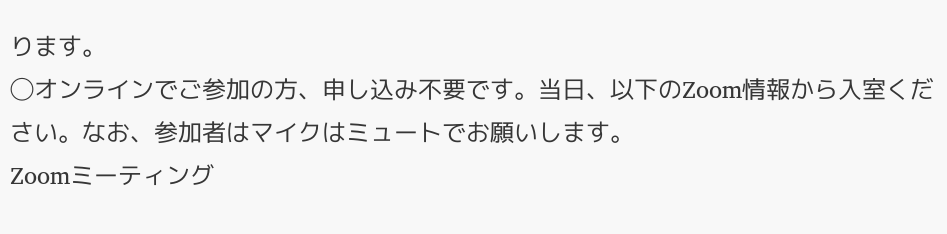ります。
◯オンラインでご参加の方、申し込み不要です。当日、以下のZoom情報から入室ください。なお、参加者はマイクはミュートでお願いします。
Zoomミーティング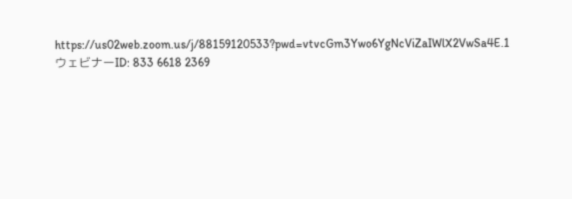https://us02web.zoom.us/j/88159120533?pwd=vtvcGm3Ywo6YgNcViZaIWlX2VwSa4E.1
ウェビナーID: 833 6618 2369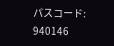パスコード: 940146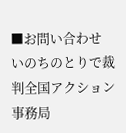■お問い合わせ
いのちのとりで裁判全国アクション事務局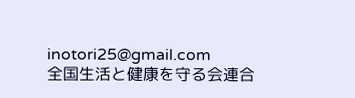inotori25@gmail.com
全国生活と健康を守る会連合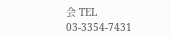会 TEL 03-3354-7431